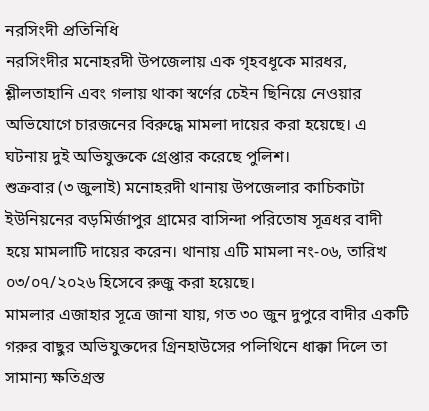নরসিংদী প্রতিনিধি
নরসিংদীর মনোহরদী উপজেলায় এক গৃহবধূকে মারধর, শ্লীলতাহানি এবং গলায় থাকা স্বর্ণের চেইন ছিনিয়ে নেওয়ার অভিযোগে চারজনের বিরুদ্ধে মামলা দায়ের করা হয়েছে। এ ঘটনায় দুই অভিযুক্তকে গ্রেপ্তার করেছে পুলিশ।
শুক্রবার (৩ জুলাই) মনোহরদী থানায় উপজেলার কাচিকাটা ইউনিয়নের বড়মির্জাপুর গ্রামের বাসিন্দা পরিতোষ সূত্রধর বাদী হয়ে মামলাটি দায়ের করেন। থানায় এটি মামলা নং-০৬, তারিখ ০৩/০৭/২০২৬ হিসেবে রুজু করা হয়েছে।
মামলার এজাহার সূত্রে জানা যায়, গত ৩০ জুন দুপুরে বাদীর একটি গরুর বাছুর অভিযুক্তদের গ্রিনহাউসের পলিথিনে ধাক্কা দিলে তা সামান্য ক্ষতিগ্রস্ত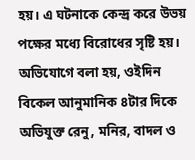হয়। এ ঘটনাকে কেন্দ্র করে উভয় পক্ষের মধ্যে বিরোধের সৃষ্টি হয়।
অভিযোগে বলা হয়, ওইদিন বিকেল আনুমানিক ৪টার দিকে অভিযুক্ত রেনু, মনির, বাদল ও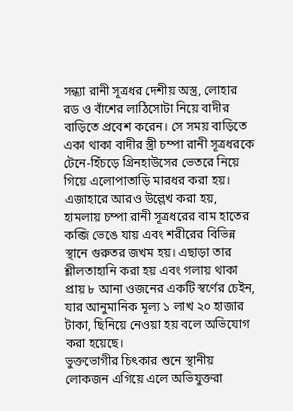সন্ধ্যা রানী সূত্রধর দেশীয় অস্ত্র, লোহার রড ও বাঁশের লাঠিসোটা নিয়ে বাদীর বাড়িতে প্রবেশ করেন। সে সময় বাড়িতে একা থাকা বাদীর স্ত্রী চম্পা রানী সূত্রধরকে টেনে-হিঁচড়ে গ্রিনহাউসের ভেতরে নিয়ে গিয়ে এলোপাতাড়ি মারধর করা হয়।
এজাহারে আরও উল্লেখ করা হয়, হামলায় চম্পা রানী সূত্রধরের বাম হাতের কব্জি ভেঙে যায় এবং শরীরের বিভিন্ন স্থানে গুরুতর জখম হয়। এছাড়া তার শ্লীলতাহানি করা হয় এবং গলায় থাকা প্রায় ৮ আনা ওজনের একটি স্বর্ণের চেইন, যার আনুমানিক মূল্য ১ লাখ ২০ হাজার টাকা, ছিনিয়ে নেওয়া হয় বলে অভিযোগ করা হয়েছে।
ভুক্তভোগীর চিৎকার শুনে স্থানীয় লোকজন এগিয়ে এলে অভিযুক্তরা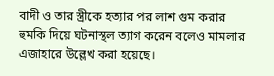বাদী ও তার স্ত্রীকে হত্যার পর লাশ গুম করার হুমকি দিয়ে ঘটনাস্থল ত্যাগ করেন বলেও মামলার এজাহারে উল্লেখ করা হয়েছে।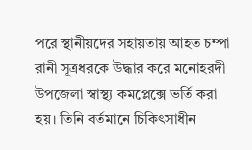পরে স্থানীয়দের সহায়তায় আহত চম্পা রানী সূত্রধরকে উদ্ধার করে মনোহরদী উপজেলা স্বাস্থ্য কমপ্লেক্সে ভর্তি করা হয়। তিনি বর্তমানে চিকিৎসাধীন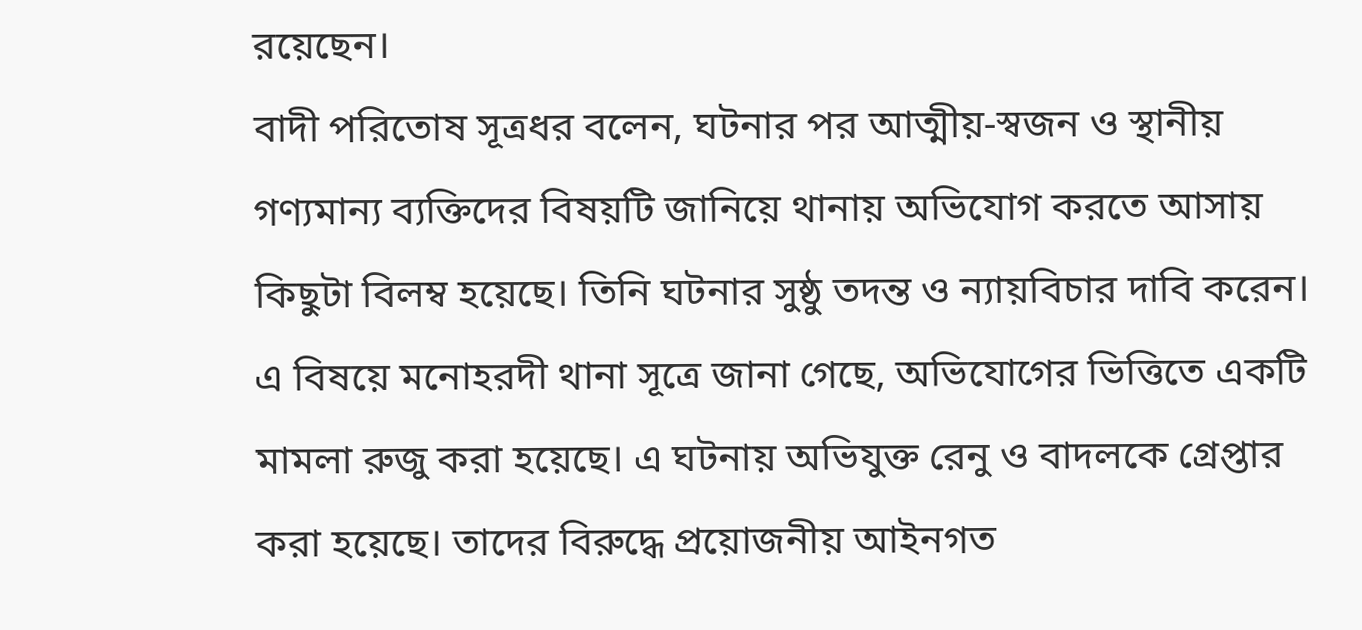রয়েছেন।
বাদী পরিতোষ সূত্রধর বলেন, ঘটনার পর আত্মীয়-স্বজন ও স্থানীয় গণ্যমান্য ব্যক্তিদের বিষয়টি জানিয়ে থানায় অভিযোগ করতে আসায় কিছুটা বিলম্ব হয়েছে। তিনি ঘটনার সুষ্ঠু তদন্ত ও ন্যায়বিচার দাবি করেন।
এ বিষয়ে মনোহরদী থানা সূত্রে জানা গেছে, অভিযোগের ভিত্তিতে একটি মামলা রুজু করা হয়েছে। এ ঘটনায় অভিযুক্ত রেনু ও বাদলকে গ্রেপ্তার করা হয়েছে। তাদের বিরুদ্ধে প্রয়োজনীয় আইনগত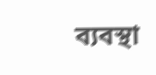ব্যবস্থা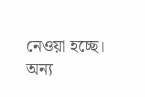নেওয়া হচ্ছে। অন্য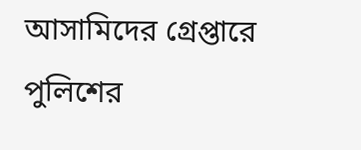আসামিদের গ্রেপ্তারে পুলিশের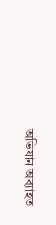অভিযান অব্যাহত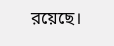রয়েছে।